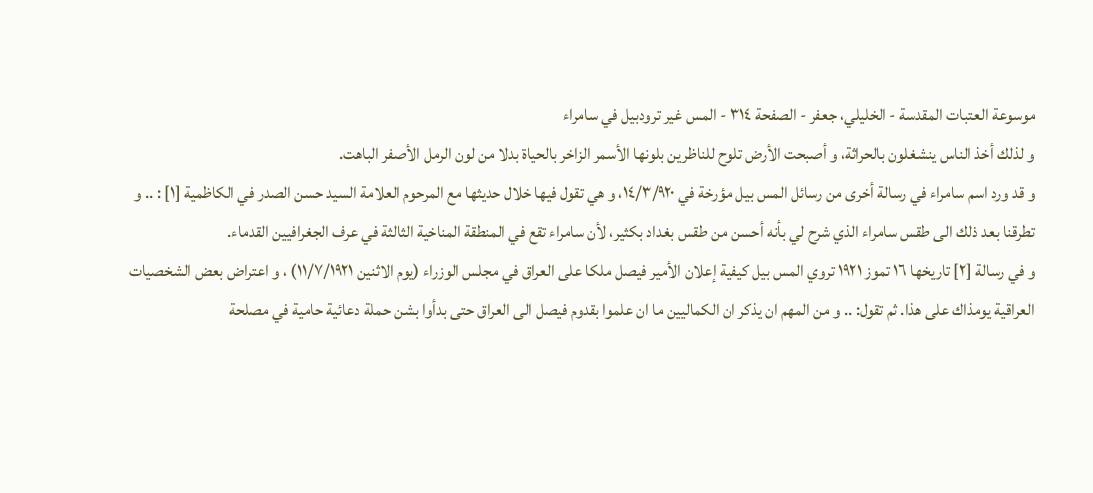موسوعة العتبات المقدسة - الخليلي، جعفر - الصفحة ٣١٤ - المس غير ترودبيل في سامراء
و لذلك أخذ الناس ينشغلون بالحراثة، و أصبحت الأرض تلوح للناظرين بلونها الأسمر الزاخر بالحياة بدلا من لون الرمل الأصفر الباهت.
و قد ورد اسم سامراء في رسالة أخرى من رسائل المس بيل مؤرخة في ١٤/٣/٩٢٠، و هي تقول فيها خلال حديثها مع المرحوم العلامة السيد حسن الصدر في الكاظمية [١] : .. و تطرقنا بعد ذلك الى طقس سامراء الذي شرح لي بأنه أحسن من طقس بغداد بكثير، لأن سامراء تقع في المنطقة المناخية الثالثة في عرف الجغرافيين القدماء.
و في رسالة [٢] تاريخها ١٦ تموز ١٩٢١ تروي المس بيل كيفية إعلان الأمير فيصل ملكا على العراق في مجلس الوزراء (يوم الاثنين ١١/٧/١٩٢١) ، و اعتراض بعض الشخصيات العراقية يومذاك على هذا. ثم تقول: .. و من المهم ان يذكر ان الكماليين ما ان علموا بقدوم فيصل الى العراق حتى بدأوا بشن حملة دعائية حامية في مصلحة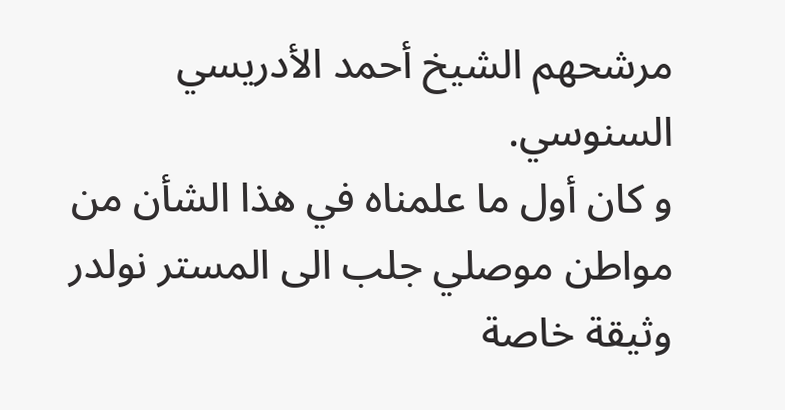مرشحهم الشيخ أحمد الأدريسي السنوسي.
و كان أول ما علمناه في هذا الشأن من مواطن موصلي جلب الى المستر نولدر وثيقة خاصة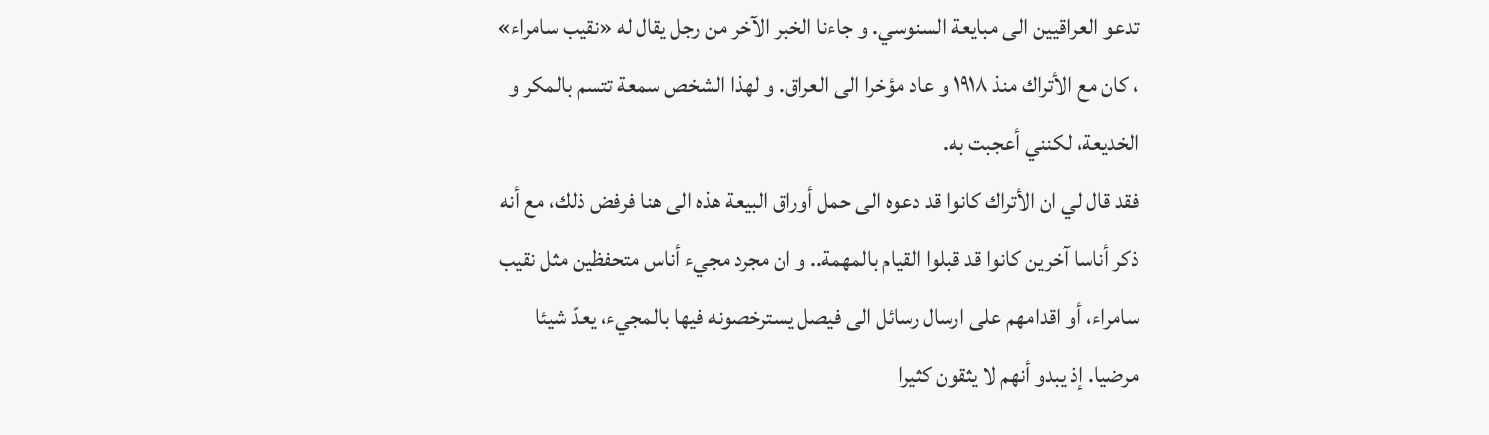تدعو العراقيين الى مبايعة السنوسي. و جاءنا الخبر الآخر من رجل يقال له «نقيب سامراء» ، كان مع الأتراك منذ ١٩١٨ و عاد مؤخرا الى العراق. و لهذا الشخص سمعة تتسم بالمكر و الخديعة، لكنني أعجبت به.
فقد قال لي ان الأتراك كانوا قد دعوه الى حمل أوراق البيعة هذه الى هنا فرفض ذلك، مع أنه ذكر أناسا آخرين كانوا قد قبلوا القيام بالمهمة.. و ان مجرد مجيء أناس متحفظين مثل نقيب سامراء، أو اقدامهم على ارسال رسائل الى فيصل يسترخصونه فيها بالمجيء، يعدّ شيئا مرضيا. إذ يبدو أنهم لا يثقون كثيرا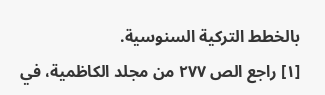بالخطط التركية السنوسية.
[١] راجع الص ٢٧٧ من مجلد الكاظمية، في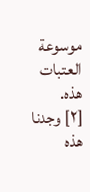موسوعة العتبات هذه.
[٢] وجدنا هذه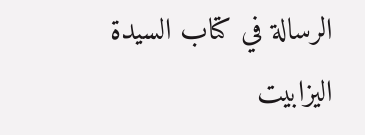الرسالة في كتاب السيدة اليزابيت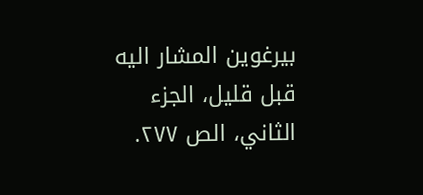بيرغوين المشار اليه قبل قليل، الجزء الثاني، الص ٢٧٧.